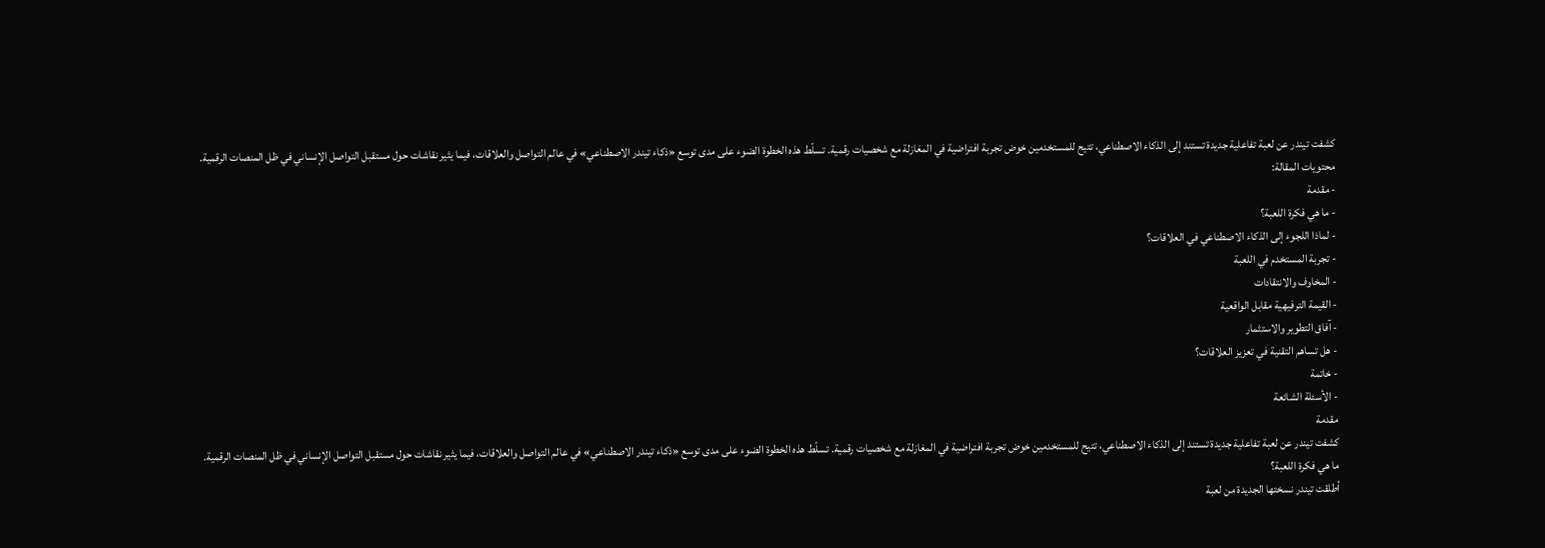كشفت تيندر عن لعبة تفاعلية جديدة تستند إلى الذكاء الاصطناعي، تتيح للمستخدمين خوض تجربة افتراضية في المغازلة مع شخصيات رقمية. تسلّط هذه الخطوة الضوء على مدى توسع «ذكاء تيندر الاصطناعي» في عالم التواصل والعلاقات، فيما يثير نقاشات حول مستقبل التواصل الإنساني في ظل المنصات الرقمية.
محتويات المقالة:
- مقدمة
- ما هي فكرة اللعبة؟
- لماذا اللجوء إلى الذكاء الاصطناعي في العلاقات؟
- تجربة المستخدم في اللعبة
- المخاوف والانتقادات
- القيمة الترفيهية مقابل الواقعية
- آفاق التطوير والاستثمار
- هل تساهم التقنية في تعزيز العلاقات؟
- خاتمة
- الأسئلة الشائعة
مقدمة
كشفت تيندر عن لعبة تفاعلية جديدة تستند إلى الذكاء الاصطناعي، تتيح للمستخدمين خوض تجربة افتراضية في المغازلة مع شخصيات رقمية. تسلّط هذه الخطوة الضوء على مدى توسع «ذكاء تيندر الاصطناعي» في عالم التواصل والعلاقات، فيما يثير نقاشات حول مستقبل التواصل الإنساني في ظل المنصات الرقمية.
ما هي فكرة اللعبة؟
أطلقت تيندر نسختها الجديدة من لعبة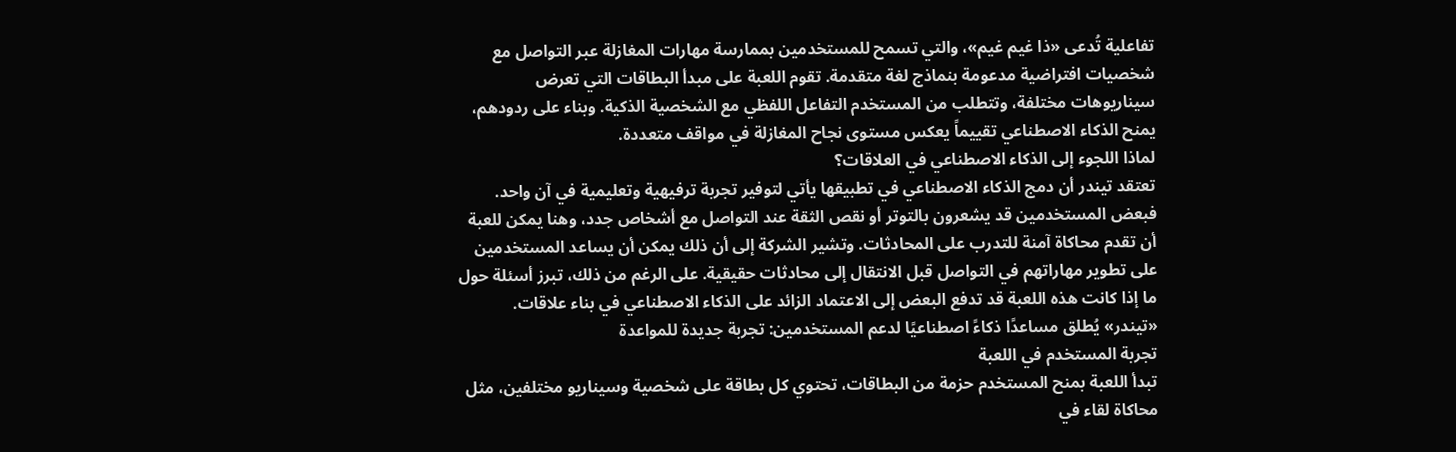تفاعلية تُدعى «ذا غيم غيم»، والتي تسمح للمستخدمين بممارسة مهارات المغازلة عبر التواصل مع شخصيات افتراضية مدعومة بنماذج لغة متقدمة. تقوم اللعبة على مبدأ البطاقات التي تعرض سيناريوهات مختلفة، وتتطلب من المستخدم التفاعل اللفظي مع الشخصية الذكية. وبناء على ردودهم، يمنح الذكاء الاصطناعي تقييماً يعكس مستوى نجاح المغازلة في مواقف متعددة.
لماذا اللجوء إلى الذكاء الاصطناعي في العلاقات؟
تعتقد تيندر أن دمج الذكاء الاصطناعي في تطبيقها يأتي لتوفير تجربة ترفيهية وتعليمية في آن واحد. فبعض المستخدمين قد يشعرون بالتوتر أو نقص الثقة عند التواصل مع أشخاص جدد، وهنا يمكن للعبة أن تقدم محاكاة آمنة للتدرب على المحادثات. وتشير الشركة إلى أن ذلك يمكن أن يساعد المستخدمين على تطوير مهاراتهم في التواصل قبل الانتقال إلى محادثات حقيقية. على الرغم من ذلك، تبرز أسئلة حول ما إذا كانت هذه اللعبة قد تدفع البعض إلى الاعتماد الزائد على الذكاء الاصطناعي في بناء علاقات.
«تيندر» يُطلق مساعدًا ذكاءً اصطناعيًا لدعم المستخدمين: تجربة جديدة للمواعدة
تجربة المستخدم في اللعبة
تبدأ اللعبة بمنح المستخدم حزمة من البطاقات، تحتوي كل بطاقة على شخصية وسيناريو مختلفين، مثل محاكاة لقاء في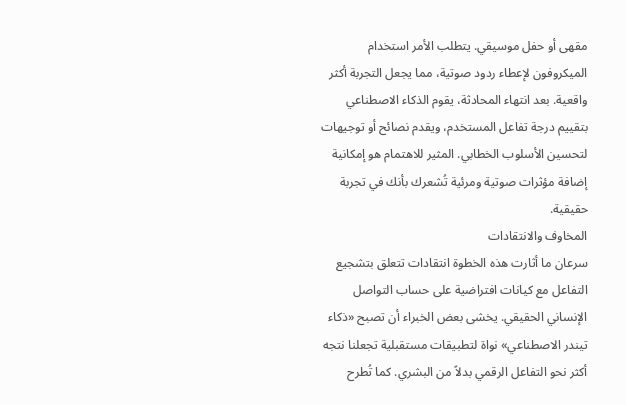مقهى أو حفل موسيقي. يتطلب الأمر استخدام الميكروفون لإعطاء ردود صوتية، مما يجعل التجربة أكثر واقعية. بعد انتهاء المحادثة، يقوم الذكاء الاصطناعي بتقييم درجة تفاعل المستخدم، ويقدم نصائح أو توجيهات لتحسين الأسلوب الخطابي. المثير للاهتمام هو إمكانية إضافة مؤثرات صوتية ومرئية تُشعرك بأنك في تجربة حقيقية.
المخاوف والانتقادات
سرعان ما أثارت هذه الخطوة انتقادات تتعلق بتشجيع التفاعل مع كيانات افتراضية على حساب التواصل الإنساني الحقيقي. يخشى بعض الخبراء أن تصبح «ذكاء تيندر الاصطناعي» نواة لتطبيقات مستقبلية تجعلنا نتجه أكثر نحو التفاعل الرقمي بدلاً من البشري. كما تُطرح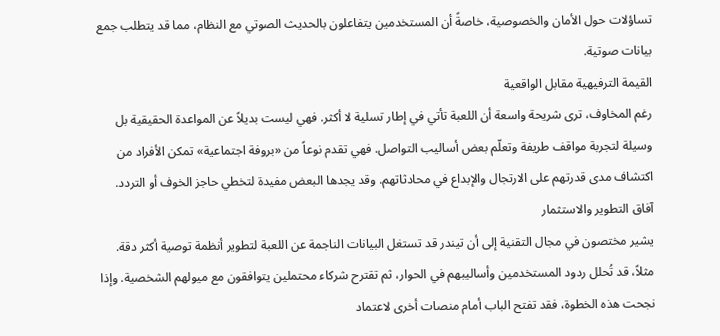تساؤلات حول الأمان والخصوصية، خاصةً أن المستخدمين يتفاعلون بالحديث الصوتي مع النظام، مما قد يتطلب جمع بيانات صوتية.
القيمة الترفيهية مقابل الواقعية
رغم المخاوف، ترى شريحة واسعة أن اللعبة تأتي في إطار تسلية لا أكثر. فهي ليست بديلاً عن المواعدة الحقيقية بل وسيلة لتجربة مواقف طريفة وتعلّم بعض أساليب التواصل. فهي تقدم نوعاً من «بروفة اجتماعية» تمكن الأفراد من اكتشاف مدى قدرتهم على الارتجال والإبداع في محادثاتهم. وقد يجدها البعض مفيدة لتخطي حاجز الخوف أو التردد.
آفاق التطوير والاستثمار
يشير مختصون في مجال التقنية إلى أن تيندر قد تستغل البيانات الناجمة عن اللعبة لتطوير أنظمة توصية أكثر دقة. مثلاً، قد تُحلل ردود المستخدمين وأساليبهم في الحوار، ثم تقترح شركاء محتملين يتوافقون مع ميولهم الشخصية. وإذا نجحت هذه الخطوة، فقد تفتح الباب أمام منصات أخرى لاعتماد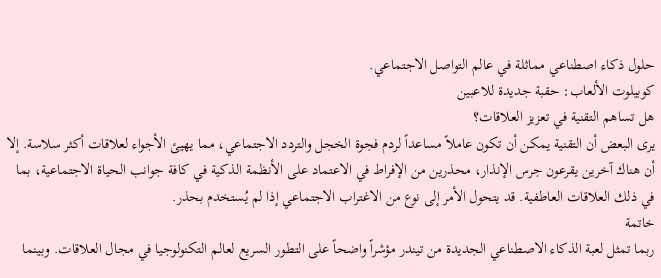حلول ذكاء اصطناعي مماثلة في عالم التواصل الاجتماعي.
كوبيلوت الألعاب: حقبة جديدة للاعبين
هل تساهم التقنية في تعزيز العلاقات؟
يرى البعض أن التقنية يمكن أن تكون عاملاً مساعداً لردم فجوة الخجل والتردد الاجتماعي، مما يهيئ الأجواء لعلاقات أكثر سلاسة. إلا أن هناك آخرين يقرعون جرس الإنذار، محذرين من الإفراط في الاعتماد على الأنظمة الذكية في كافة جوانب الحياة الاجتماعية، بما في ذلك العلاقات العاطفية. قد يتحول الأمر إلى نوع من الاغتراب الاجتماعي إذا لم يُستخدم بحذر.
خاتمة
ربما تمثل لعبة الذكاء الاصطناعي الجديدة من تيندر مؤشراً واضحاً على التطور السريع لعالم التكنولوجيا في مجال العلاقات. وبينما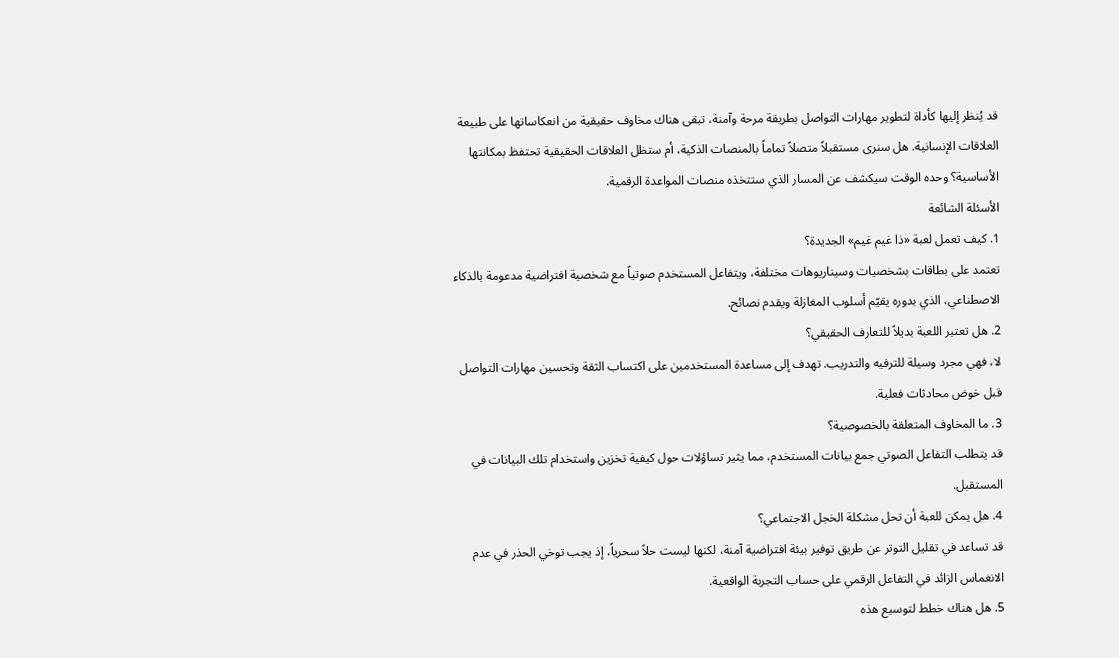قد يُنظر إليها كأداة لتطوير مهارات التواصل بطريقة مرحة وآمنة، تبقى هناك مخاوف حقيقية من انعكاساتها على طبيعة العلاقات الإنسانية. هل سنرى مستقبلاً متصلاً تماماً بالمنصات الذكية، أم ستظل العلاقات الحقيقية تحتفظ بمكانتها الأساسية؟ وحده الوقت سيكشف عن المسار الذي ستتخذه منصات المواعدة الرقمية.
الأسئلة الشائعة
1. كيف تعمل لعبة «ذا غيم غيم» الجديدة؟
تعتمد على بطاقات بشخصيات وسيناريوهات مختلفة، ويتفاعل المستخدم صوتياً مع شخصية افتراضية مدعومة بالذكاء الاصطناعي، الذي بدوره يقيّم أسلوب المغازلة ويقدم نصائح.
2. هل تعتبر اللعبة بديلاً للتعارف الحقيقي؟
لا، فهي مجرد وسيلة للترفيه والتدريب. تهدف إلى مساعدة المستخدمين على اكتساب الثقة وتحسين مهارات التواصل قبل خوض محادثات فعلية.
3. ما المخاوف المتعلقة بالخصوصية؟
قد يتطلب التفاعل الصوتي جمع بيانات المستخدم، مما يثير تساؤلات حول كيفية تخزين واستخدام تلك البيانات في المستقبل.
4. هل يمكن للعبة أن تحل مشكلة الخجل الاجتماعي؟
قد تساعد في تقليل التوتر عن طريق توفير بيئة افتراضية آمنة، لكنها ليست حلاً سحرياً، إذ يجب توخي الحذر في عدم الانغماس الزائد في التفاعل الرقمي على حساب التجربة الواقعية.
5. هل هناك خطط لتوسيع هذه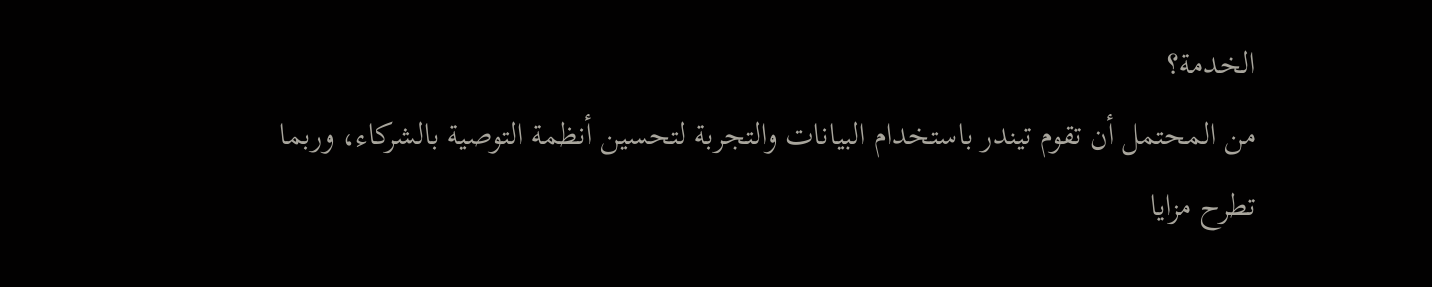الخدمة؟
من المحتمل أن تقوم تيندر باستخدام البيانات والتجربة لتحسين أنظمة التوصية بالشركاء، وربما تطرح مزايا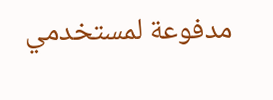مدفوعة لمستخدمي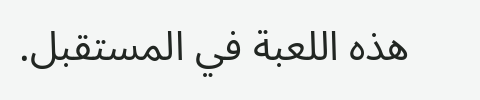هذه اللعبة في المستقبل.